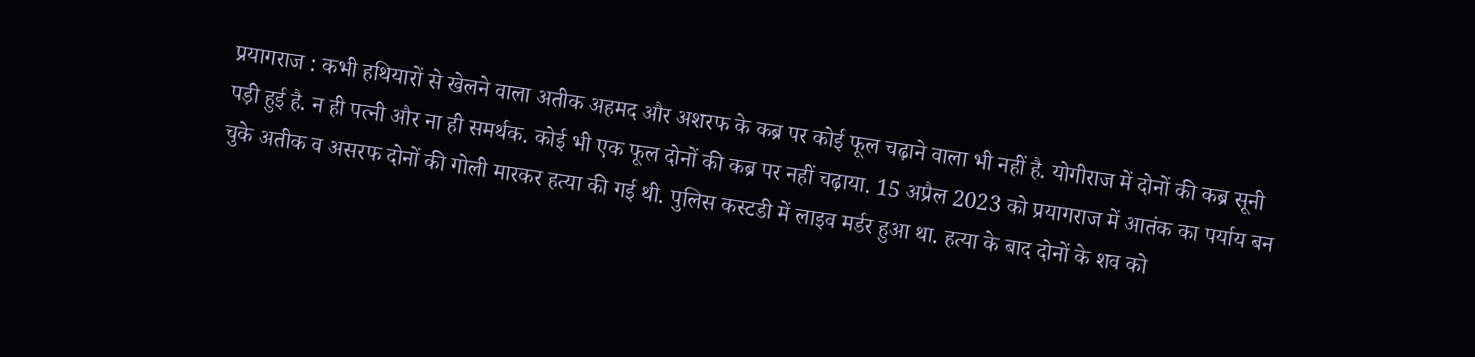प्रयागराज : कभी हथियारों से खेलने वाला अतीक अहमद और अशरफ के कब्र पर कोई फूल चढ़ाने वाला भी नहीं है. योगीराज में दोनों की कब्र सूनी पड़ी हुई है. न ही पत्नी और ना ही समर्थक. कोई भी एक फूल दोनों की कब्र पर नहीं चढ़ाया. 15 अप्रैल 2023 को प्रयागराज में आतंक का पर्याय बन चुके अतीक व असरफ दोनों की गोली मारकर हत्या की गई थी. पुलिस कस्टडी में लाइव मर्डर हुआ था. हत्या के बाद दोनों के शव को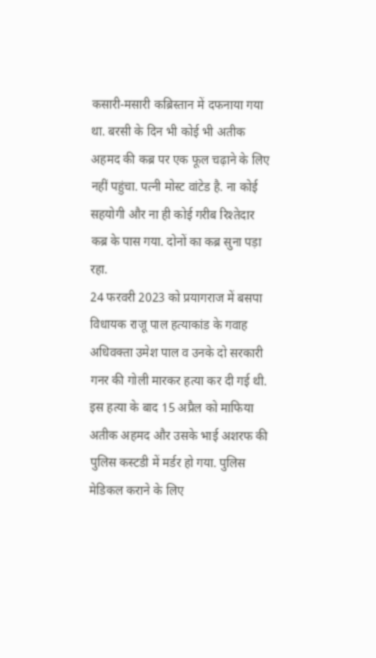कसारी-मसारी कब्रिस्तान में दफनाया गया था. बरसी के दिन भी कोई भी अतीक अहमद की कब्र पर एक फूल चढ़ाने के लिए नहीं पहुंचा. पत्नी मोस्ट वांटेड है. ना कोई सहयोगी और ना ही कोई गरीब रिश्तेदार कब्र के पास गया. दोनों का कब्र सुना पड़ा रहा.
24 फरवरी 2023 को प्रयागराज में बसपा विधायक राजू पाल हत्याकांड के गवाह अधिवक्ता उमेश पाल व उनके दो सरकारी गनर की गोली मारकर हत्या कर दी गई थी. इस हत्या के बाद 15 अप्रैल को माफिया अतीक अहमद और उसके भाई अशरफ की पुलिस कस्टडी में मर्डर हो गया. पुलिस मेडिकल कराने के लिए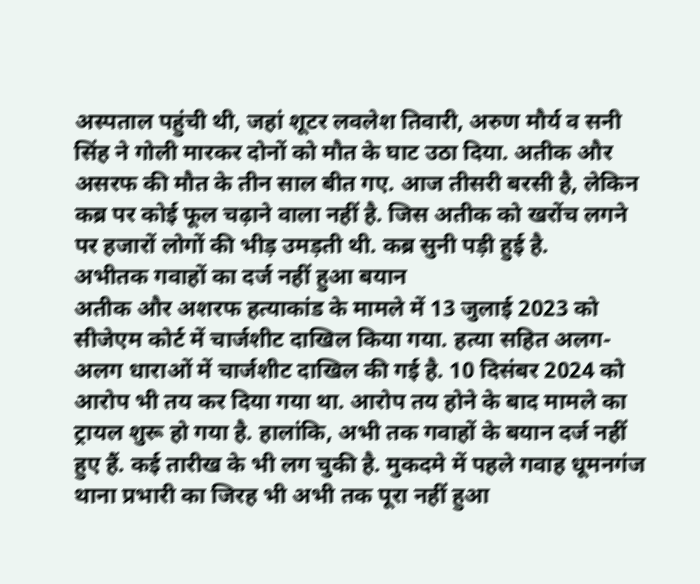अस्पताल पहुंची थी, जहां शूटर लवलेश तिवारी, अरुण मौर्य व सनी सिंह ने गोली मारकर दोनों को मौत के घाट उठा दिया. अतीक और असरफ की मौत के तीन साल बीत गए. आज तीसरी बरसी है, लेकिन कब्र पर कोई फूल चढ़ाने वाला नहीं है. जिस अतीक को खरोंच लगने पर हजारों लोगों की भीड़ उमड़ती थी. कब्र सुनी पड़ी हुई है.
अभीतक गवाहों का दर्ज नहीं हुआ बयान
अतीक और अशरफ हत्याकांड के मामले में 13 जुलाई 2023 को सीजेएम कोर्ट में चार्जशीट दाखिल किया गया. हत्या सहित अलग-अलग धाराओं में चार्जशीट दाखिल की गई है. 10 दिसंबर 2024 को आरोप भी तय कर दिया गया था. आरोप तय होने के बाद मामले का ट्रायल शुरू हो गया है. हालांकि, अभी तक गवाहों के बयान दर्ज नहीं हुए हैं. कई तारीख के भी लग चुकी है. मुकदमे में पहले गवाह धूमनगंज थाना प्रभारी का जिरह भी अभी तक पूरा नहीं हुआ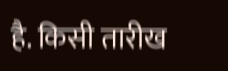है. किसी तारीख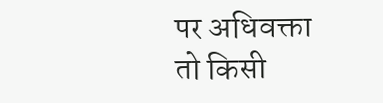पर अधिवक्ता तो किसी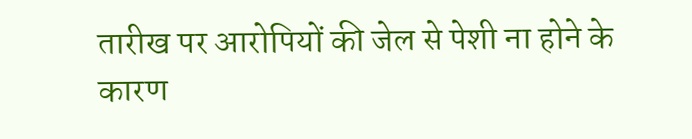तारीख पर आरोपियों की जेल से पेशी ना होने के कारण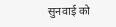सुनवाई को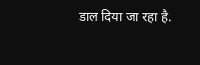डाल दिया जा रहा है.